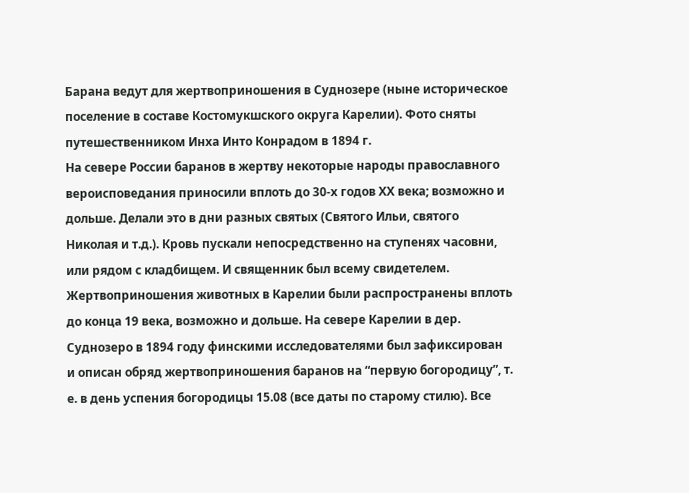Барана ведут для жертвоприношения в Суднозере (ныне историческое поселение в составе Костомукшского округа Карелии). Фото сняты путешественником Инха Инто Конрадом в 1894 г.
На севере России баранов в жертву некоторые народы православного вероисповедания приносили вплоть до 30-х годов ХХ века; возможно и дольше. Делали это в дни разных святых (Святого Ильи, святого Николая и т.д.). Кровь пускали непосредственно на ступенях часовни, или рядом с кладбищем. И священник был всему свидетелем.
Жертвоприношения животных в Карелии были распространены вплоть до конца 19 века, возможно и дольше. На севере Карелии в дер. Суднозеро в 1894 году финскими исследователями был зафиксирован и описан обряд жертвоприношения баранов на “первую богородицу”, т. е. в день успения богородицы 15.08 (все даты по старому стилю). Все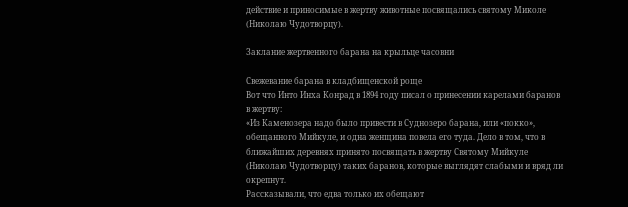действие и приносимые в жертву животные посвящались святому Миколе (Николаю Чудотворцу).

Заклание жертвенного барана на крыльце часовни

Свежевание барана в кладбищенской роще
Вот что Инто Инха Конрад в 1894 году писал о принесении карелами баранов в жертву:
«Из Каменозера надо было привести в Суднозеро барана, или «покко», обещанного Мийкуле, и одна женщина повела его туда. Дело в том, что в ближайших деревнях принято посвящать в жертву Святому Мийкуле (Николаю Чудотворцу) таких баранов, которые выглядят слабыми и вряд ли окрепнут.
Рассказывали, что едва только их обещают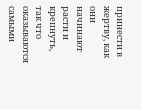принести в жертву, как они начинают расти и крепнуть, так что оказываются самыми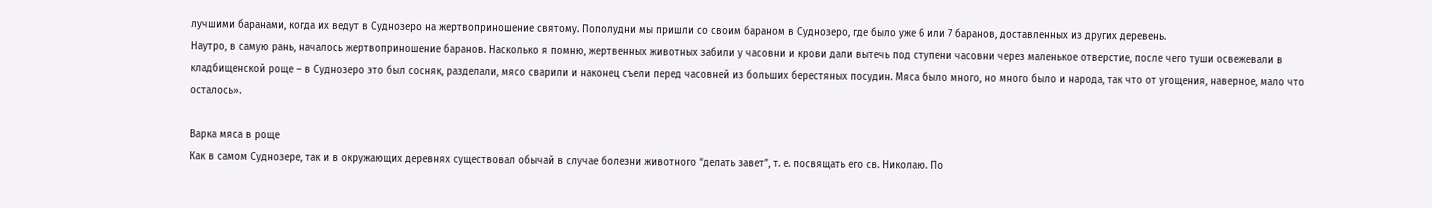лучшими баранами, когда их ведут в Суднозеро на жертвоприношение святому. Пополудни мы пришли со своим бараном в Суднозеро, где было уже 6 или 7 баранов, доставленных из других деревень.
Наутро, в самую рань, началось жертвоприношение баранов. Насколько я помню, жертвенных животных забили у часовни и крови дали вытечь под ступени часовни через маленькое отверстие, после чего туши освежевали в кладбищенской роще – в Суднозеро это был сосняк, разделали, мясо сварили и наконец съели перед часовней из больших берестяных посудин. Мяса было много, но много было и народа, так что от угощения, наверное, мало что осталось».

Варка мяса в роще
Как в самом Суднозере, так и в окружающих деревнях существовал обычай в случае болезни животного “делать завет”, т. е. посвящать его св. Николаю. По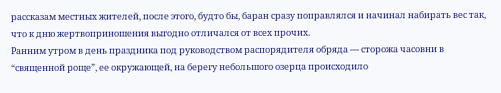рассказам местных жителей, после этого, будто бы, баран сразу поправлялся и начинал набирать вес так, что к дню жертвоприношения выгодно отличался от всех прочих.
Ранним утром в день праздника под руководством распорядителя обряда — сторожа часовни в “священной роще”, ее окружающей, на берегу небольшого озерца происходило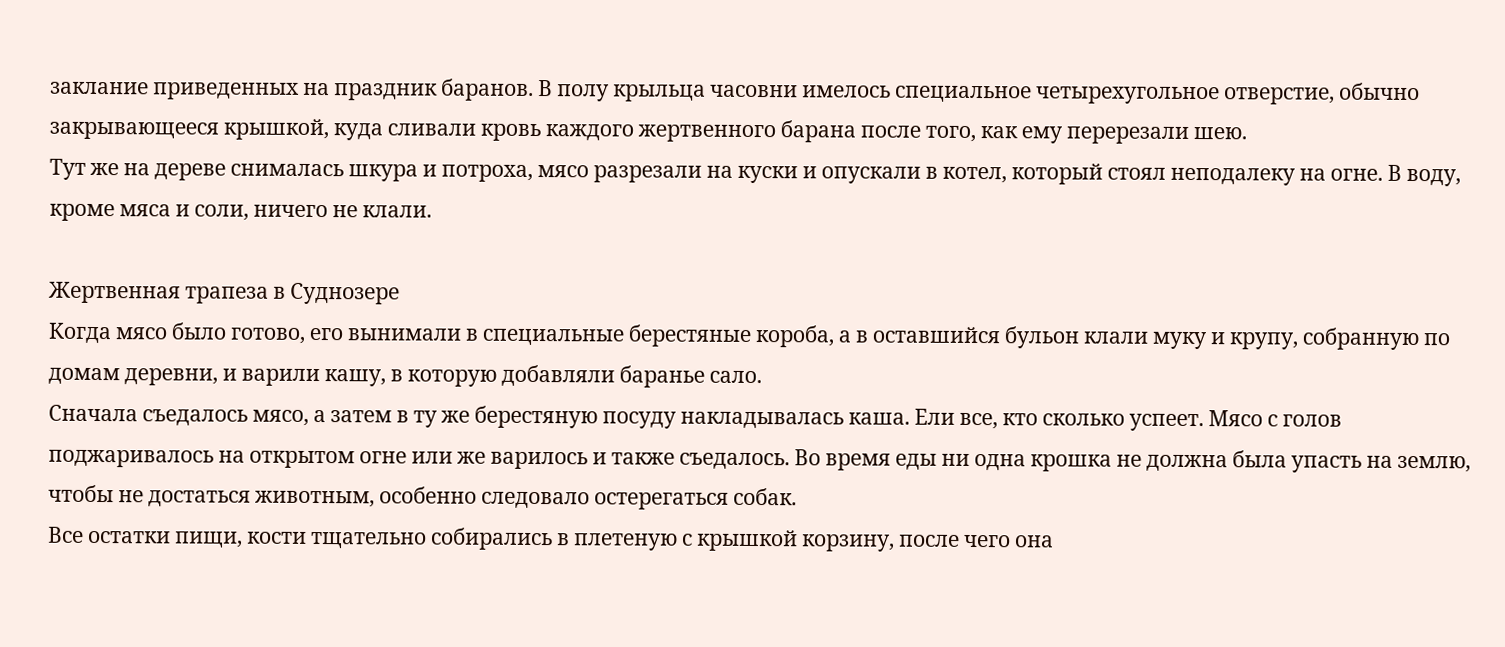заклание приведенных на праздник баранов. В полу крыльца часовни имелось специальное четырехугольное отверстие, обычно закрывающееся крышкой, куда сливали кровь каждого жертвенного барана после того, как ему перерезали шею.
Тут же на дереве снималась шкура и потроха, мясо разрезали на куски и опускали в котел, который стоял неподалеку на огне. В воду, кроме мяса и соли, ничего не клали.

Жертвенная трапеза в Суднозере
Когда мясо было готово, его вынимали в специальные берестяные короба, а в оставшийся бульон клали муку и крупу, собранную по домам деревни, и варили кашу, в которую добавляли баранье сало.
Сначала съедалось мясо, а затем в ту же берестяную посуду накладывалась каша. Ели все, кто сколько успеет. Мясо с голов поджаривалось на открытом огне или же варилось и также съедалось. Во время еды ни одна крошка не должна была упасть на землю, чтобы не достаться животным, особенно следовало остерегаться собак.
Все остатки пищи, кости тщательно собирались в плетеную с крышкой корзину, после чего она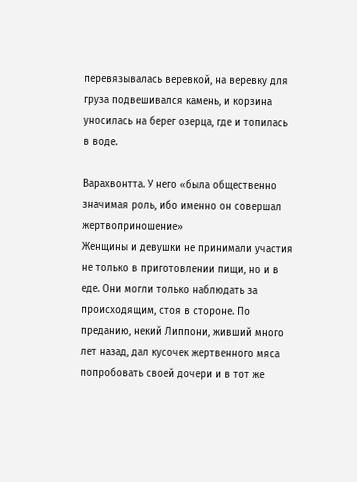перевязывалась веревкой, на веревку для груза подвешивался камень, и корзина уносилась на берег озерца, где и топилась в воде.

Варахвонтта. У него «была общественно значимая роль, ибо именно он совершал жертвоприношение»
Женщины и девушки не принимали участия не только в приготовлении пищи, но и в еде. Они могли только наблюдать за происходящим, стоя в стороне. По преданию, некий Липпони, живший много лет назад, дал кусочек жертвенного мяса попробовать своей дочери и в тот же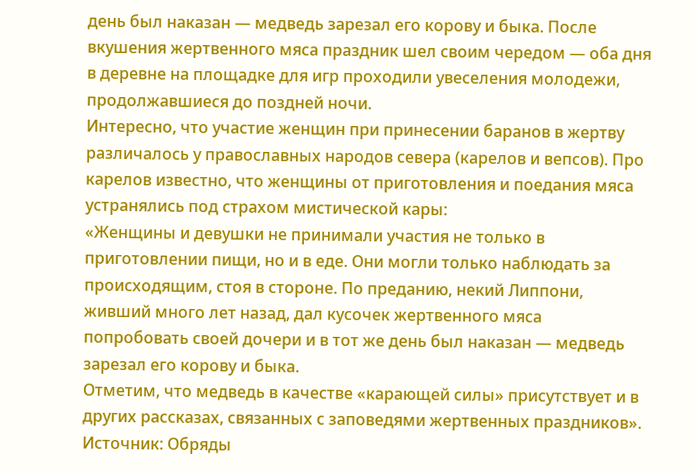день был наказан — медведь зарезал его корову и быка. После вкушения жертвенного мяса праздник шел своим чередом — оба дня в деревне на площадке для игр проходили увеселения молодежи, продолжавшиеся до поздней ночи.
Интересно, что участие женщин при принесении баранов в жертву различалось у православных народов севера (карелов и вепсов). Про карелов известно, что женщины от приготовления и поедания мяса устранялись под страхом мистической кары:
«Женщины и девушки не принимали участия не только в приготовлении пищи, но и в еде. Они могли только наблюдать за происходящим, стоя в стороне. По преданию, некий Липпони, живший много лет назад, дал кусочек жертвенного мяса попробовать своей дочери и в тот же день был наказан — медведь зарезал его корову и быка.
Отметим, что медведь в качестве «карающей силы» присутствует и в других рассказах, связанных с заповедями жертвенных праздников».
Источник: Обряды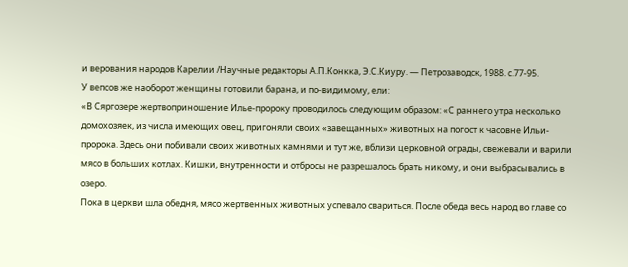и верования народов Карелии /Научные редакторы А.П.Конкка, Э.С.Киуру. — Петрозаводск, 1988. с.77-95.
У вепсов же наоборот женщины готовили барана, и по-видимому, ели:
«В Сяргозере жертвоприношение Илье-пророку проводилось следующим образом: «С раннего утра несколько домохозяек, из числа имеющих овец, пригоняли своих «завещанных» животных на погост к часовне Ильи-пророка. Здесь они побивали своих животных камнями и тут же, вблизи церковной ограды, свежевали и варили мясо в больших котлах. Кишки, внутренности и отбросы не разрешалось брать никому, и они выбрасывались в озеро.
Пока в церкви шла обедня, мясо жертвенных животных успевало свариться. После обеда весь народ во главе со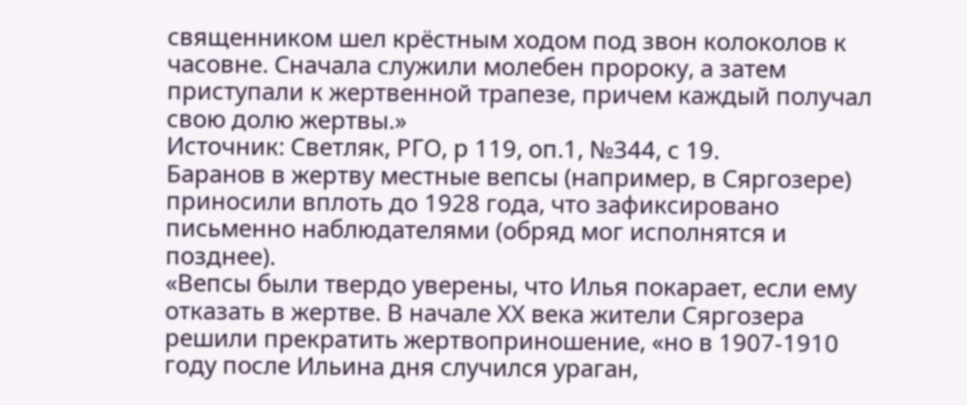священником шел крёстным ходом под звон колоколов к часовне. Сначала служили молебен пророку, а затем приступали к жертвенной трапезе, причем каждый получал свою долю жертвы.»
Источник: Светляк, РГО, р 119, оп.1, №344, с 19.
Баранов в жертву местные вепсы (например, в Сяргозере) приносили вплоть до 1928 года, что зафиксировано письменно наблюдателями (обряд мог исполнятся и позднее).
«Вепсы были твердо уверены, что Илья покарает, если ему отказать в жертве. В начале ХХ века жители Сяргозера решили прекратить жертвоприношение, «но в 1907-1910 году после Ильина дня случился ураган,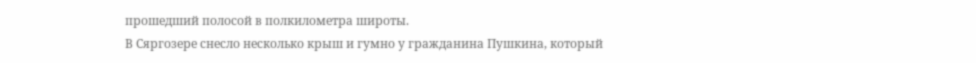прошедший полосой в полкилометра широты.
В Сяргозере снесло несколько крыш и гумно у гражданина Пушкина, который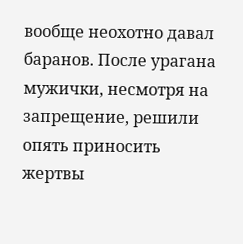вообще неохотно давал баранов. После урагана мужички, несмотря на запрещение, решили опять приносить жертвы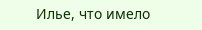Илье, что имело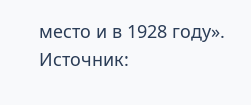место и в 1928 году».
Источник: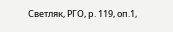Светляк, РГО, р. 119, оп.1,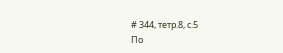# 344, тетр.8, с.5
По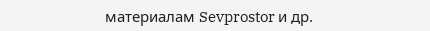материалам Sevprostor и др.